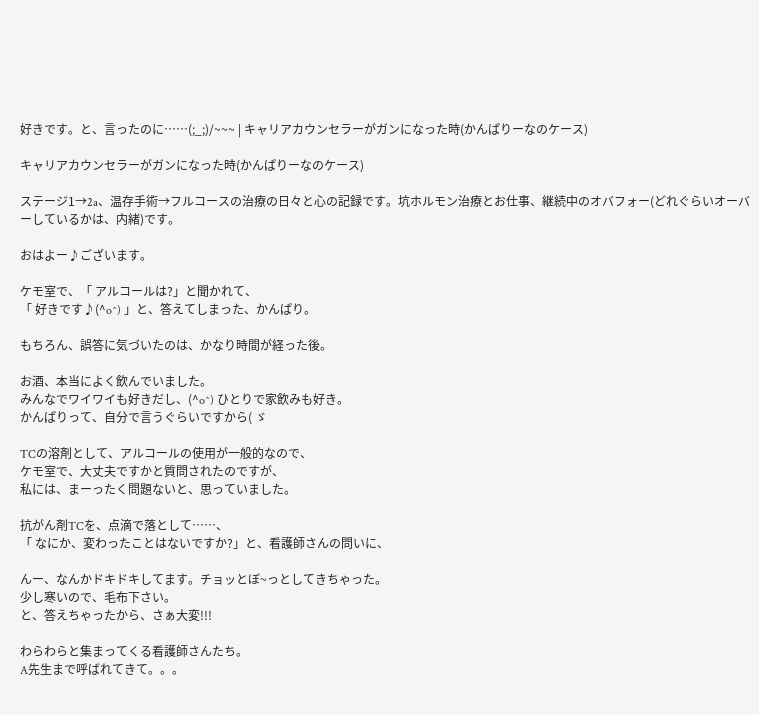好きです。と、言ったのに……(;_;)/~~~ | キャリアカウンセラーがガンになった時(かんぱりーなのケース)

キャリアカウンセラーがガンになった時(かんぱりーなのケース)

ステージ1→2a、温存手術→フルコースの治療の日々と心の記録です。坑ホルモン治療とお仕事、継続中のオバフォー(どれぐらいオーバーしているかは、内緒)です。

おはよー♪ございます。

ケモ室で、「 アルコールは?」と聞かれて、
「 好きです♪(^o^) 」と、答えてしまった、かんぱり。

もちろん、誤答に気づいたのは、かなり時間が経った後。

お酒、本当によく飲んでいました。
みんなでワイワイも好きだし、(^o^) ひとりで家飲みも好き。
かんぱりって、自分で言うぐらいですから( ゞ

TCの溶剤として、アルコールの使用が一般的なので、
ケモ室で、大丈夫ですかと質問されたのですが、
私には、まーったく問題ないと、思っていました。

抗がん剤TCを、点滴で落として……、
「 なにか、変わったことはないですか?」と、看護師さんの問いに、

んー、なんかドキドキしてます。チョッとぼ~っとしてきちゃった。
少し寒いので、毛布下さい。
と、答えちゃったから、さぁ大変!!!

わらわらと集まってくる看護師さんたち。
A先生まで呼ばれてきて。。。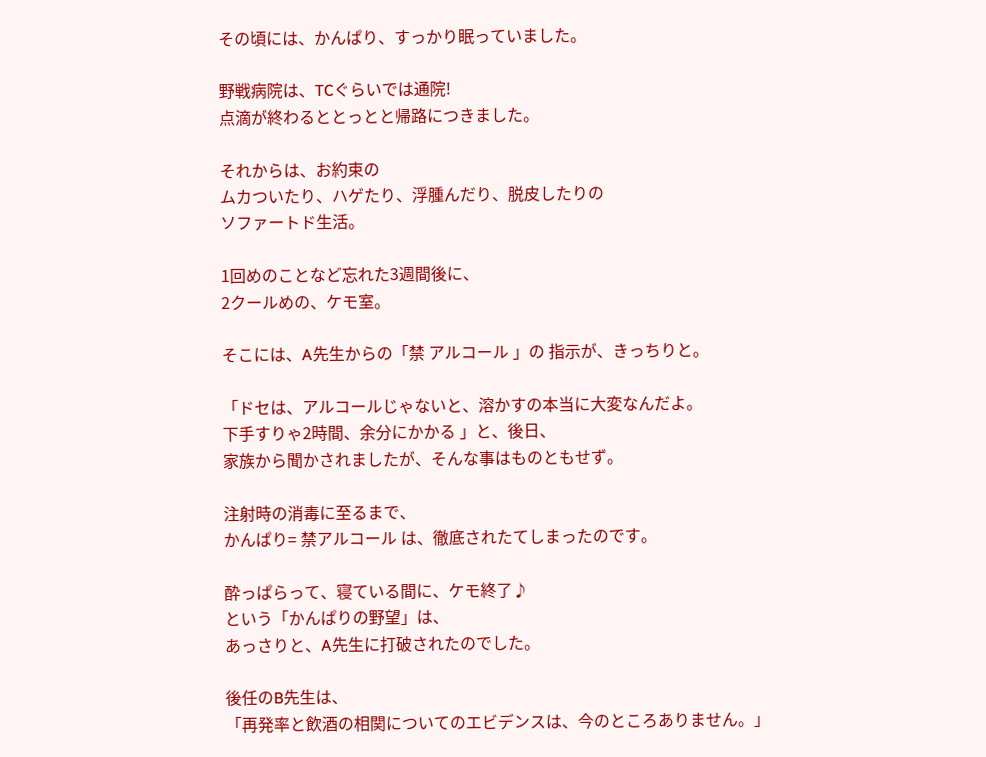その頃には、かんぱり、すっかり眠っていました。

野戦病院は、TCぐらいでは通院!
点滴が終わるととっとと帰路につきました。

それからは、お約束の
ムカついたり、ハゲたり、浮腫んだり、脱皮したりの
ソファートド生活。

1回めのことなど忘れた3週間後に、
2クールめの、ケモ室。

そこには、A先生からの「禁 アルコール 」の 指示が、きっちりと。

「ドセは、アルコールじゃないと、溶かすの本当に大変なんだよ。
下手すりゃ2時間、余分にかかる 」と、後日、
家族から聞かされましたが、そんな事はものともせず。

注射時の消毒に至るまで、
かんぱり= 禁アルコール は、徹底されたてしまったのです。

酔っぱらって、寝ている間に、ケモ終了♪
という「かんぱりの野望」は、
あっさりと、A先生に打破されたのでした。

後任のB先生は、
「再発率と飲酒の相関についてのエビデンスは、今のところありません。」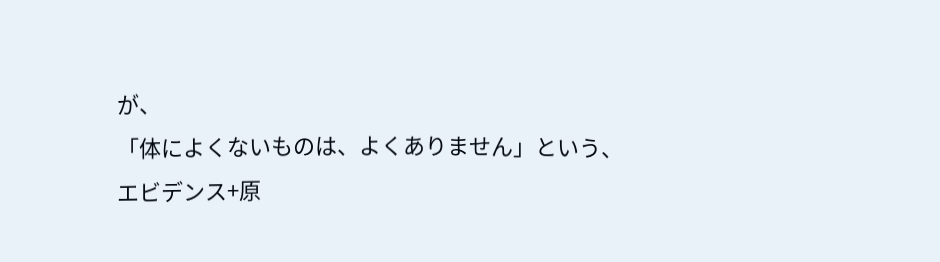が、
「体によくないものは、よくありません」という、
エビデンス+原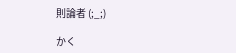則論者 (;_;)

かく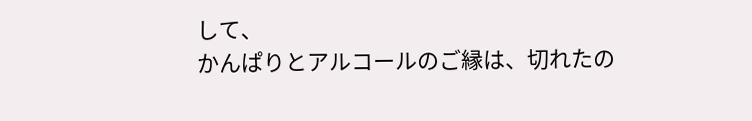して、
かんぱりとアルコールのご縁は、切れたの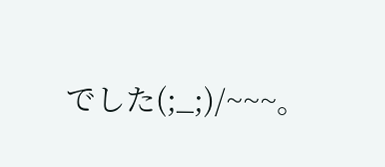でした(;_;)/~~~。